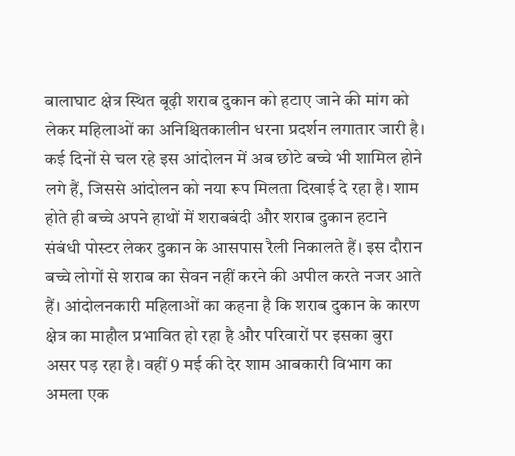बालाघाट क्षेत्र स्थित बूढ़ी शराब दुकान को हटाए जाने की मांग को लेकर महिलाओं का अनिश्चितकालीन धरना प्रदर्शन लगातार जारी है। कई दिनों से चल रहे इस आंदोलन में अब छोटे बच्चे भी शामिल होने लगे हैं, जिससे आंदोलन को नया रूप मिलता दिखाई दे रहा है। शाम होते ही बच्चे अपने हाथों में शराबबंदी और शराब दुकान हटाने संबंधी पोस्टर लेकर दुकान के आसपास रैली निकालते हैं। इस दौरान बच्चे लोगों से शराब का सेवन नहीं करने की अपील करते नजर आते हैं। आंदोलनकारी महिलाओं का कहना है कि शराब दुकान के कारण क्षेत्र का माहौल प्रभावित हो रहा है और परिवारों पर इसका बुरा असर पड़ रहा है। वहीं 9 मई की देर शाम आबकारी विभाग का अमला एक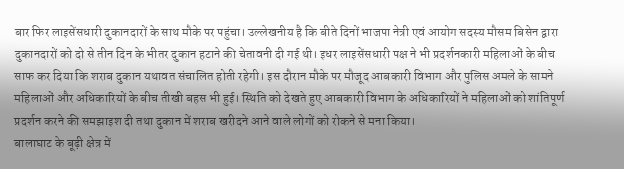बार फिर लाइसेंसधारी दुकानदारों के साथ मौके पर पहुंचा। उल्लेखनीय है कि बीते दिनों भाजपा नेत्री एवं आयोग सदस्य मौसम बिसेन द्वारा दुकानदारों को दो से तीन दिन के भीतर दुकान हटाने की चेतावनी दी गई थी। इधर लाइसेंसधारी पक्ष ने भी प्रदर्शनकारी महिलाओं के बीच साफ कर दिया कि शराब दुकान यथावत संचालित होती रहेगी। इस दौरान मौके पर मौजूद आबकारी विभाग और पुलिस अमले के सामने महिलाओं और अधिकारियों के बीच तीखी बहस भी हुई। स्थिति को देखते हुए आबकारी विभाग के अधिकारियों ने महिलाओं को शांतिपूर्ण प्रदर्शन करने की समझाइश दी तथा दुकान में शराब खरीदने आने वाले लोगों को रोकने से मना किया।
बालाघाट के बूढ़ी क्षेत्र में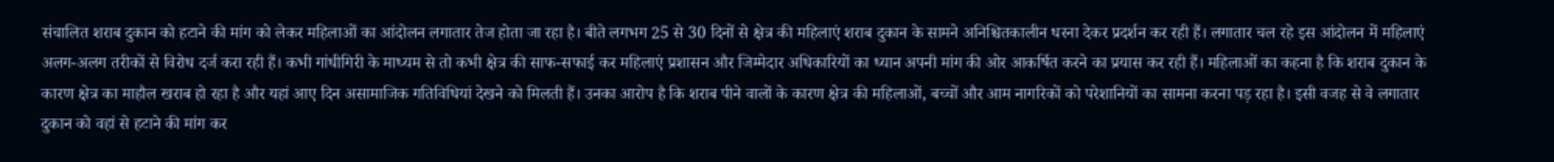संचालित शराब दुकान को हटाने की मांग को लेकर महिलाओं का आंदोलन लगातार तेज होता जा रहा है। बीते लगभग 25 से 30 दिनों से क्षेत्र की महिलाएं शराब दुकान के सामने अनिश्चितकालीन धरना देकर प्रदर्शन कर रही हैं। लगातार चल रहे इस आंदोलन में महिलाएं अलग-अलग तरीकों से विरोध दर्ज करा रही हैं। कभी गांधीगिरी के माध्यम से तो कभी क्षेत्र की साफ-सफाई कर महिलाएं प्रशासन और जिम्मेदार अधिकारियों का ध्यान अपनी मांग की ओर आकर्षित करने का प्रयास कर रही हैं। महिलाओं का कहना है कि शराब दुकान के कारण क्षेत्र का माहौल खराब हो रहा है और यहां आए दिन असामाजिक गतिविधियां देखने को मिलती हैं। उनका आरोप है कि शराब पीने वालों के कारण क्षेत्र की महिलाओं, बच्चों और आम नागरिकों को परेशानियों का सामना करना पड़ रहा है। इसी वजह से वे लगातार दुकान को वहां से हटाने की मांग कर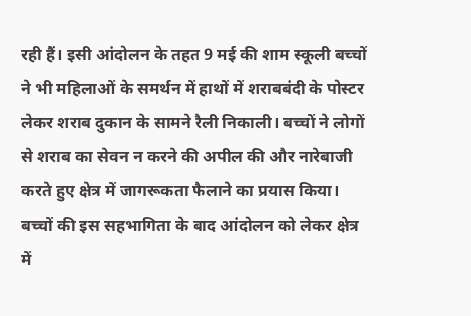रही हैं। इसी आंदोलन के तहत 9 मई की शाम स्कूली बच्चों ने भी महिलाओं के समर्थन में हाथों में शराबबंदी के पोस्टर लेकर शराब दुकान के सामने रैली निकाली। बच्चों ने लोगों से शराब का सेवन न करने की अपील की और नारेबाजी करते हुए क्षेत्र में जागरूकता फैलाने का प्रयास किया। बच्चों की इस सहभागिता के बाद आंदोलन को लेकर क्षेत्र में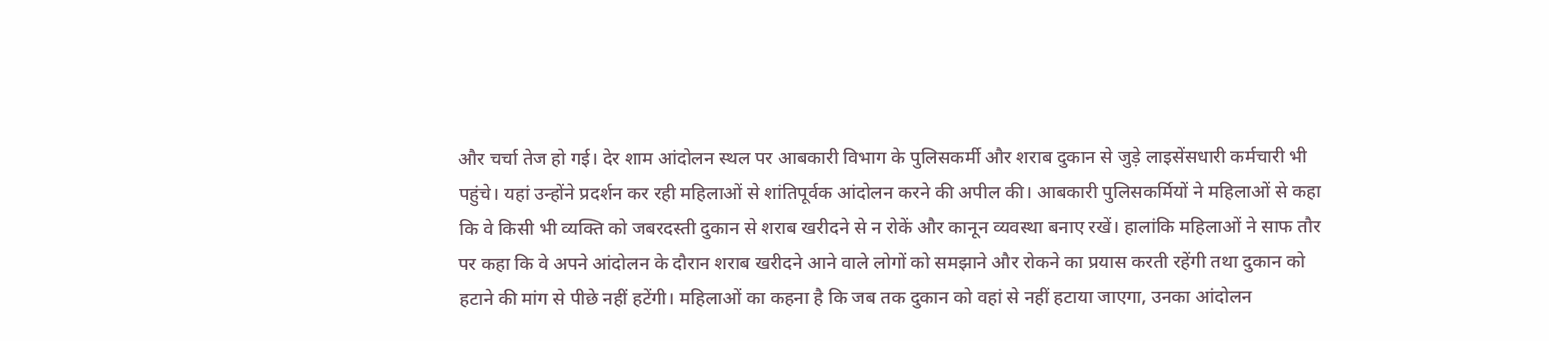और चर्चा तेज हो गई। देर शाम आंदोलन स्थल पर आबकारी विभाग के पुलिसकर्मी और शराब दुकान से जुड़े लाइसेंसधारी कर्मचारी भी पहुंचे। यहां उन्होंने प्रदर्शन कर रही महिलाओं से शांतिपूर्वक आंदोलन करने की अपील की। आबकारी पुलिसकर्मियों ने महिलाओं से कहा कि वे किसी भी व्यक्ति को जबरदस्ती दुकान से शराब खरीदने से न रोकें और कानून व्यवस्था बनाए रखें। हालांकि महिलाओं ने साफ तौर पर कहा कि वे अपने आंदोलन के दौरान शराब खरीदने आने वाले लोगों को समझाने और रोकने का प्रयास करती रहेंगी तथा दुकान को हटाने की मांग से पीछे नहीं हटेंगी। महिलाओं का कहना है कि जब तक दुकान को वहां से नहीं हटाया जाएगा, उनका आंदोलन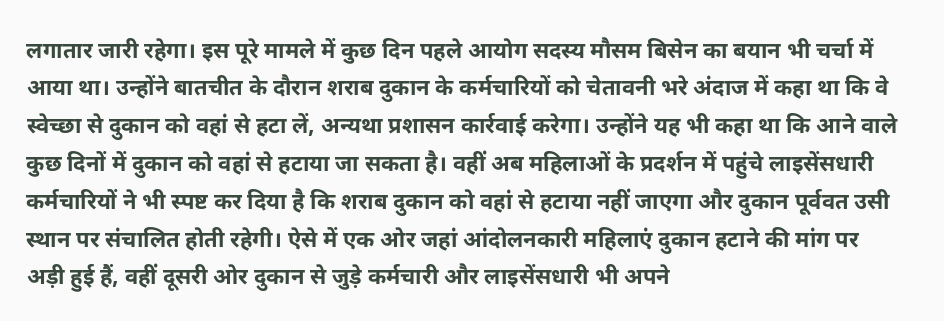लगातार जारी रहेगा। इस पूरे मामले में कुछ दिन पहले आयोग सदस्य मौसम बिसेन का बयान भी चर्चा में आया था। उन्होंने बातचीत के दौरान शराब दुकान के कर्मचारियों को चेतावनी भरे अंदाज में कहा था कि वे स्वेच्छा से दुकान को वहां से हटा लें, अन्यथा प्रशासन कार्रवाई करेगा। उन्होंने यह भी कहा था कि आने वाले कुछ दिनों में दुकान को वहां से हटाया जा सकता है। वहीं अब महिलाओं के प्रदर्शन में पहुंचे लाइसेंसधारी कर्मचारियों ने भी स्पष्ट कर दिया है कि शराब दुकान को वहां से हटाया नहीं जाएगा और दुकान पूर्ववत उसी स्थान पर संचालित होती रहेगी। ऐसे में एक ओर जहां आंदोलनकारी महिलाएं दुकान हटाने की मांग पर अड़ी हुई हैं, वहीं दूसरी ओर दुकान से जुड़े कर्मचारी और लाइसेंसधारी भी अपने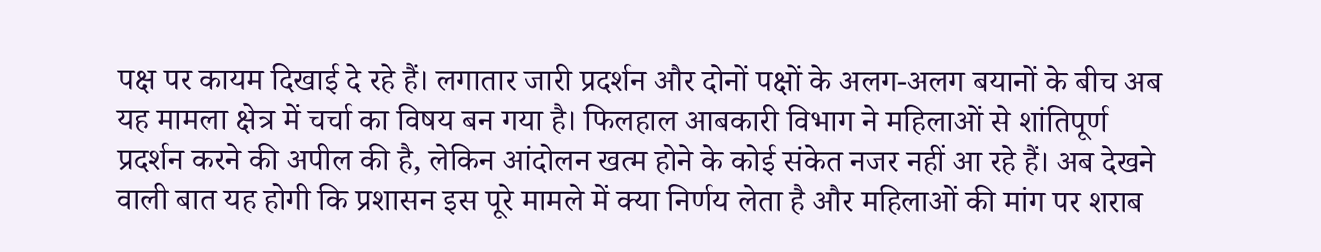पक्ष पर कायम दिखाई दे रहे हैं। लगातार जारी प्रदर्शन और दोनों पक्षों के अलग-अलग बयानों के बीच अब यह मामला क्षेत्र में चर्चा का विषय बन गया है। फिलहाल आबकारी विभाग ने महिलाओं से शांतिपूर्ण प्रदर्शन करने की अपील की है, लेकिन आंदोलन खत्म होने के कोई संकेत नजर नहीं आ रहे हैं। अब देखने वाली बात यह होगी कि प्रशासन इस पूरे मामले में क्या निर्णय लेता है और महिलाओं की मांग पर शराब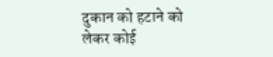दुकान को हटाने को लेकर कोई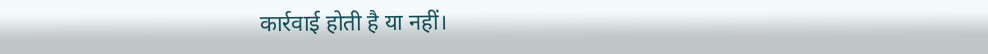कार्रवाई होती है या नहीं।